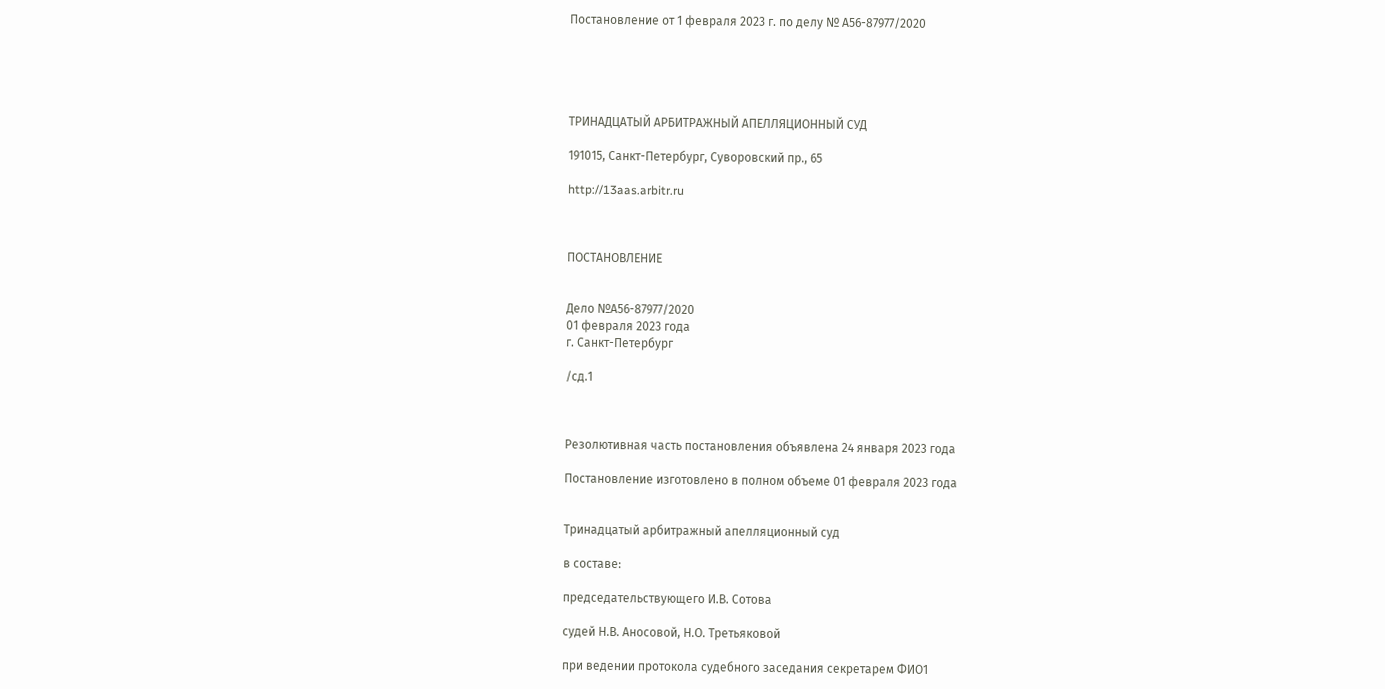Постановление от 1 февраля 2023 г. по делу № А56-87977/2020





ТРИНАДЦАТЫЙ АРБИТРАЖНЫЙ АПЕЛЛЯЦИОННЫЙ СУД

191015, Санкт-Петербург, Суворовский пр., 65

http://13aas.arbitr.ru



ПОСТАНОВЛЕНИЕ


Дело №А56-87977/2020
01 февраля 2023 года
г. Санкт-Петербург

/сд.1



Резолютивная часть постановления объявлена 24 января 2023 года

Постановление изготовлено в полном объеме 01 февраля 2023 года


Тринадцатый арбитражный апелляционный суд

в составе:

председательствующего И.В. Сотова

судей Н.В. Аносовой, Н.О. Третьяковой

при ведении протокола судебного заседания секретарем ФИО1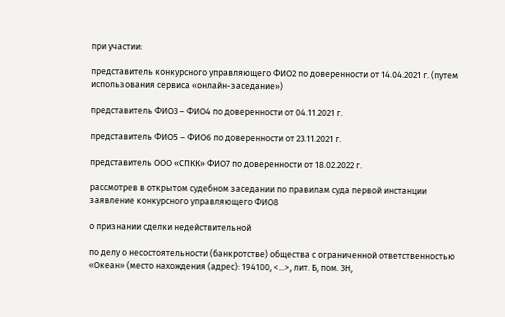при участии:

представитель конкурсного управляющего ФИО2 по доверенности от 14.04.2021 г. (путем использования сервиса «онлайн-заседание»)

представитель ФИО3 – ФИО4 по доверенности от 04.11.2021 г.

представитель ФИО5 – ФИО6 по доверенности от 23.11.2021 г.

представитель ООО «СПКК» ФИО7 по доверенности от 18.02.2022 г.

рассмотрев в открытом судебном заседании по правилам суда первой инстанции заявление конкурсного управляющего ФИО8

о признании сделки недействительной

по делу о несостоятельности (банкротстве) общества с ограниченной ответственностью «Океан» (место нахождения (адрес): 194100, <...>, лит. Б, пом. 3Н,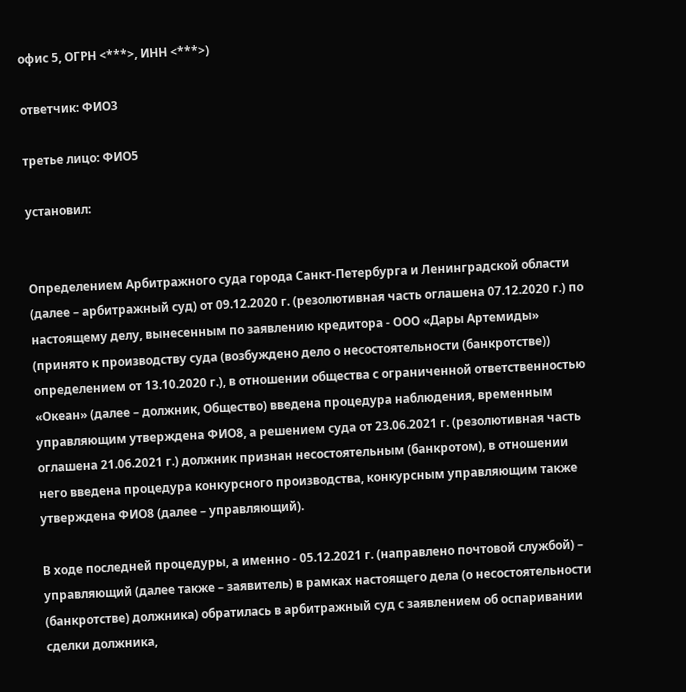офис 5, ОГРН <***>, ИНН <***>)

ответчик: ФИО3

третье лицо: ФИО5

установил:


Определением Арбитражного суда города Санкт-Петербурга и Ленинградской области (далее – арбитражный суд) от 09.12.2020 г. (резолютивная часть оглашена 07.12.2020 г.) по настоящему делу, вынесенным по заявлению кредитора - ООО «Дары Артемиды» (принято к производству суда (возбуждено дело о несостоятельности (банкротстве)) определением от 13.10.2020 г.), в отношении общества с ограниченной ответственностью «Океан» (далее – должник, Общество) введена процедура наблюдения, временным управляющим утверждена ФИО8, а решением суда от 23.06.2021 г. (резолютивная часть оглашена 21.06.2021 г.) должник признан несостоятельным (банкротом), в отношении него введена процедура конкурсного производства, конкурсным управляющим также утверждена ФИО8 (далее – управляющий).

В ходе последней процедуры, а именно - 05.12.2021 г. (направлено почтовой службой) – управляющий (далее также – заявитель) в рамках настоящего дела (о несостоятельности (банкротстве) должника) обратилась в арбитражный суд с заявлением об оспаривании сделки должника,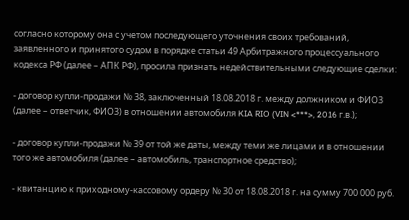согласно которому она с учетом последующего уточнения своих требований, заявленного и принятого судом в порядке статьи 49 Арбитражного процессуального кодекса РФ (далее – АПК РФ), просила признать недействительными следующие сделки:

- договор купли-продажи № 38, заключенный 18.08.2018 г. между должником и ФИО3 (далее – ответчик, ФИО3) в отношении автомобиля KIA RIO (VIN <***>, 2016 г.в.);

- договор купли-продажи № 39 от той же даты, между теми же лицами и в отношении того же автомобиля (далее – автомобиль, транспортное средство);

- квитанцию к приходному-кассовому ордеру № 30 от 18.08.2018 г. на сумму 700 000 руб.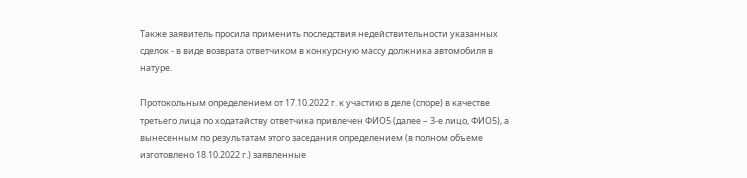Также заявитель просила применить последствия недействительности указанных сделок - в виде возврата ответчиком в конкурсную массу должника автомобиля в натуре.

Протокольным определением от 17.10.2022 г. к участию в деле (споре) в качестве третьего лица по ходатайству ответчика привлечен ФИО5 (далее – 3-е лицо, ФИО5), а вынесенным по результатам этого заседания определением (в полном объеме изготовлено 18.10.2022 г.) заявленные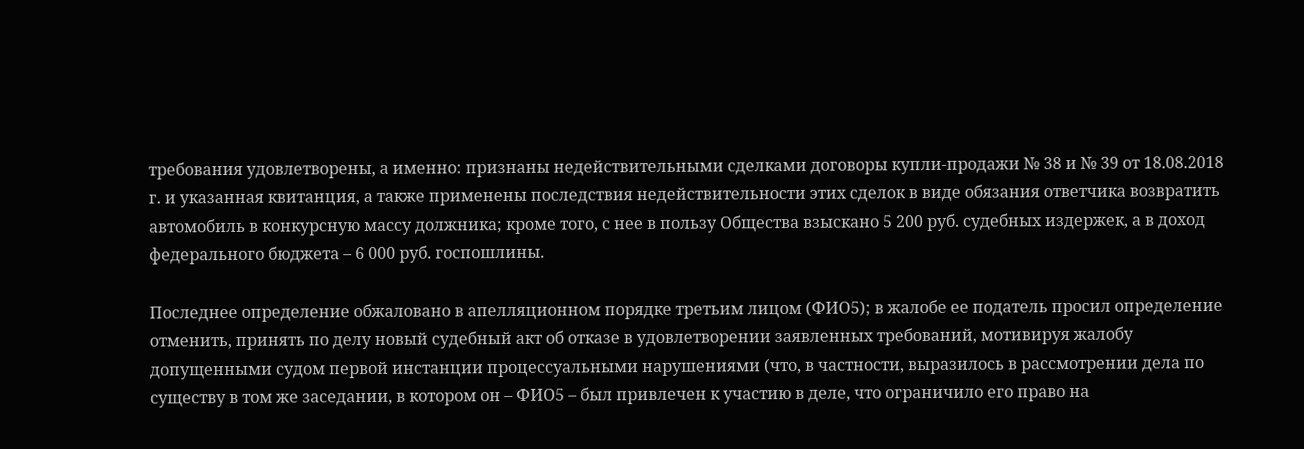требования удовлетворены, а именно: признаны недействительными сделками договоры купли-продажи № 38 и № 39 от 18.08.2018 г. и указанная квитанция, а также применены последствия недействительности этих сделок в виде обязания ответчика возвратить автомобиль в конкурсную массу должника; кроме того, с нее в пользу Общества взыскано 5 200 руб. судебных издержек, а в доход федерального бюджета – 6 000 руб. госпошлины.

Последнее определение обжаловано в апелляционном порядке третьим лицом (ФИО5); в жалобе ее податель просил определение отменить, принять по делу новый судебный акт об отказе в удовлетворении заявленных требований, мотивируя жалобу допущенными судом первой инстанции процессуальными нарушениями (что, в частности, выразилось в рассмотрении дела по существу в том же заседании, в котором он – ФИО5 – был привлечен к участию в деле, что ограничило его право на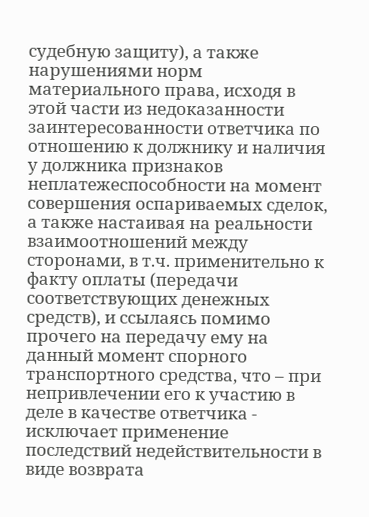судебную защиту), а также нарушениями норм материального права, исходя в этой части из недоказанности заинтересованности ответчика по отношению к должнику и наличия у должника признаков неплатежеспособности на момент совершения оспариваемых сделок, а также настаивая на реальности взаимоотношений между сторонами, в т.ч. применительно к факту оплаты (передачи соответствующих денежных средств), и ссылаясь помимо прочего на передачу ему на данный момент спорного транспортного средства, что – при непривлечении его к участию в деле в качестве ответчика - исключает применение последствий недействительности в виде возврата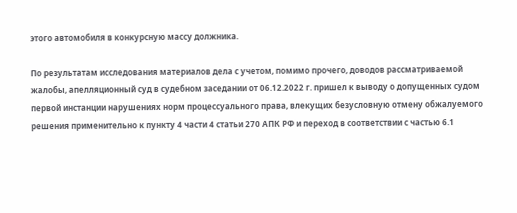этого автомобиля в конкурсную массу должника.

По результатам исследования материалов дела с учетом, помимо прочего, доводов рассматриваемой жалобы, апелляционный суд в судебном заседании от 06.12.2022 г. пришел к выводу о допущенных судом первой инстанции нарушениях норм процессуального права, влекущих безусловную отмену обжалуемого решения применительно к пункту 4 части 4 статьи 270 АПК РФ и переход в соответствии с частью 6.1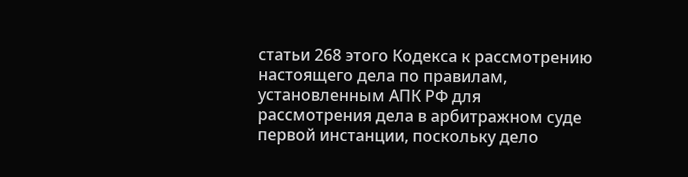статьи 268 этого Кодекса к рассмотрению настоящего дела по правилам, установленным АПК РФ для рассмотрения дела в арбитражном суде первой инстанции, поскольку дело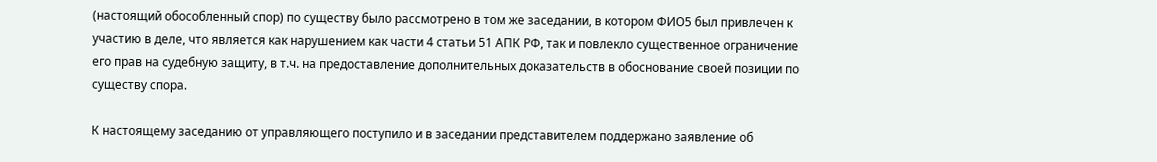(настоящий обособленный спор) по существу было рассмотрено в том же заседании, в котором ФИО5 был привлечен к участию в деле, что является как нарушением как части 4 статьи 51 АПК РФ, так и повлекло существенное ограничение его прав на судебную защиту, в т.ч. на предоставление дополнительных доказательств в обоснование своей позиции по существу спора.

К настоящему заседанию от управляющего поступило и в заседании представителем поддержано заявление об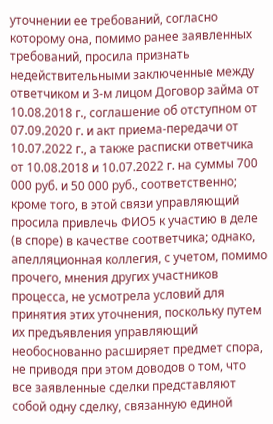уточнении ее требований, согласно которому она, помимо ранее заявленных требований, просила признать недействительными заключенные между ответчиком и 3-м лицом Договор займа от 10.08.2018 г., соглашение об отступном от 07.09.2020 г. и акт приема-передачи от 10.07.2022 г., а также расписки ответчика от 10.08.2018 и 10.07.2022 г. на суммы 700 000 руб. и 50 000 руб., соответственно; кроме того, в этой связи управляющий просила привлечь ФИО5 к участию в деле (в споре) в качестве соответчика; однако, апелляционная коллегия, с учетом, помимо прочего, мнения других участников процесса, не усмотрела условий для принятия этих уточнения, поскольку путем их предъявления управляющий необоснованно расширяет предмет спора, не приводя при этом доводов о том, что все заявленные сделки представляют собой одну сделку, связанную единой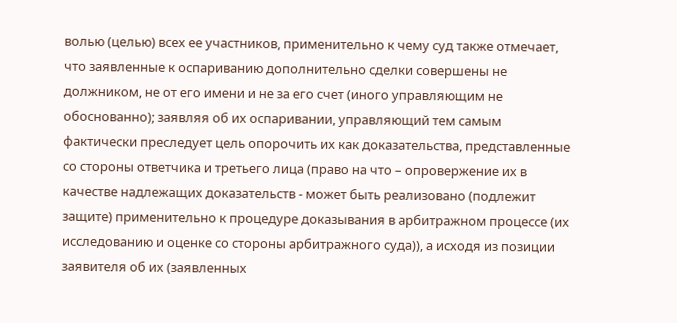волью (целью) всех ее участников, применительно к чему суд также отмечает, что заявленные к оспариванию дополнительно сделки совершены не должником, не от его имени и не за его счет (иного управляющим не обоснованно); заявляя об их оспаривании, управляющий тем самым фактически преследует цель опорочить их как доказательства, представленные со стороны ответчика и третьего лица (право на что – опровержение их в качестве надлежащих доказательств - может быть реализовано (подлежит защите) применительно к процедуре доказывания в арбитражном процессе (их исследованию и оценке со стороны арбитражного суда)), а исходя из позиции заявителя об их (заявленных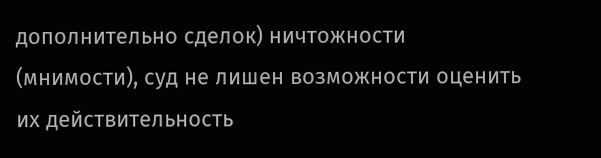дополнительно сделок) ничтожности (мнимости), суд не лишен возможности оценить их действительность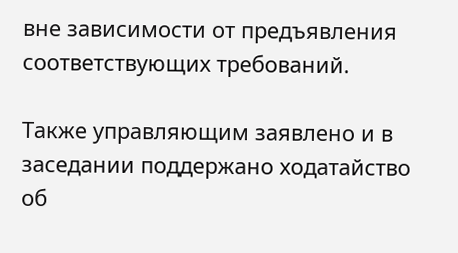вне зависимости от предъявления соответствующих требований.

Также управляющим заявлено и в заседании поддержано ходатайство об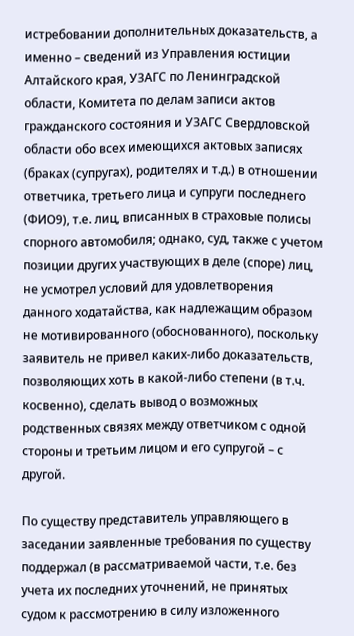истребовании дополнительных доказательств, а именно – сведений из Управления юстиции Алтайского края, УЗАГС по Ленинградской области, Комитета по делам записи актов гражданского состояния и УЗАГС Свердловской области обо всех имеющихся актовых записях (браках (супругах), родителях и т.д.) в отношении ответчика, третьего лица и супруги последнего (ФИО9), т.е. лиц, вписанных в страховые полисы спорного автомобиля; однако, суд, также с учетом позиции других участвующих в деле (споре) лиц, не усмотрел условий для удовлетворения данного ходатайства, как надлежащим образом не мотивированного (обоснованного), поскольку заявитель не привел каких-либо доказательств, позволяющих хоть в какой-либо степени (в т.ч. косвенно), сделать вывод о возможных родственных связях между ответчиком с одной стороны и третьим лицом и его супругой – с другой.

По существу представитель управляющего в заседании заявленные требования по существу поддержал (в рассматриваемой части, т.е. без учета их последних уточнений, не принятых судом к рассмотрению в силу изложенного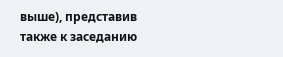выше), представив также к заседанию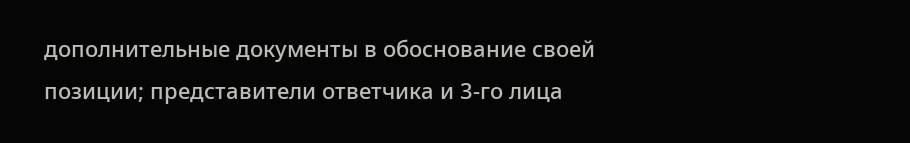дополнительные документы в обоснование своей позиции; представители ответчика и 3-го лица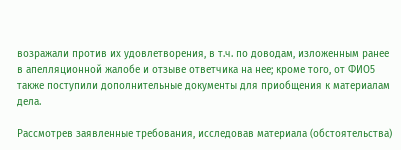возражали против их удовлетворения, в т.ч. по доводам, изложенным ранее в апелляционной жалобе и отзыве ответчика на нее; кроме того, от ФИО5 также поступили дополнительные документы для приобщения к материалам дела.

Рассмотрев заявленные требования, исследовав материала (обстоятельства)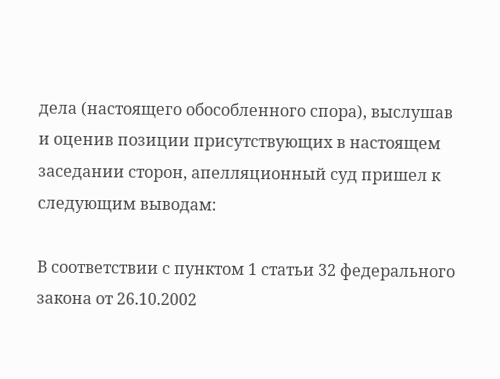дела (настоящего обособленного спора), выслушав и оценив позиции присутствующих в настоящем заседании сторон, апелляционный суд пришел к следующим выводам:

В соответствии с пунктом 1 статьи 32 федерального закона от 26.10.2002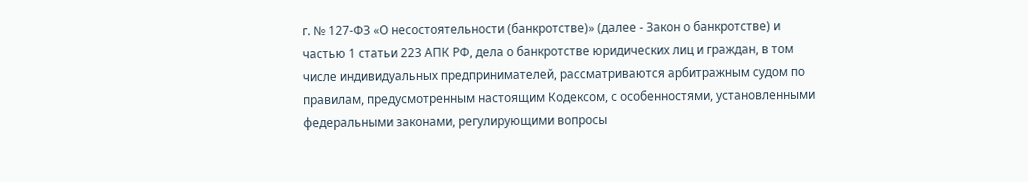г. № 127-ФЗ «О несостоятельности (банкротстве)» (далее - Закон о банкротстве) и частью 1 статьи 223 АПК РФ, дела о банкротстве юридических лиц и граждан, в том числе индивидуальных предпринимателей, рассматриваются арбитражным судом по правилам, предусмотренным настоящим Кодексом, с особенностями, установленными федеральными законами, регулирующими вопросы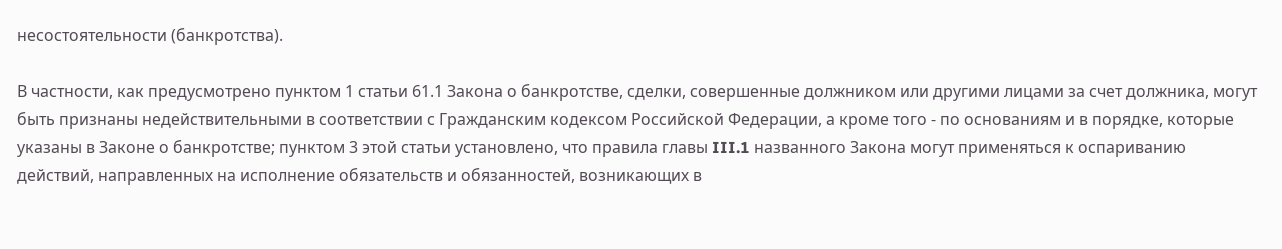несостоятельности (банкротства).

В частности, как предусмотрено пунктом 1 статьи 61.1 Закона о банкротстве, сделки, совершенные должником или другими лицами за счет должника, могут быть признаны недействительными в соответствии с Гражданским кодексом Российской Федерации, а кроме того - по основаниям и в порядке, которые указаны в Законе о банкротстве; пунктом 3 этой статьи установлено, что правила главы III.1 названного Закона могут применяться к оспариванию действий, направленных на исполнение обязательств и обязанностей, возникающих в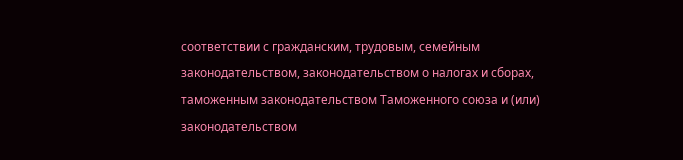соответствии с гражданским, трудовым, семейным законодательством, законодательством о налогах и сборах, таможенным законодательством Таможенного союза и (или) законодательством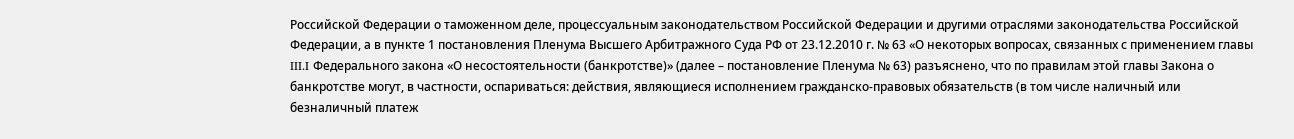Российской Федерации о таможенном деле, процессуальным законодательством Российской Федерации и другими отраслями законодательства Российской Федерации, а в пункте 1 постановления Пленума Высшего Арбитражного Суда РФ от 23.12.2010 г. № 63 «О некоторых вопросах, связанных с применением главы III.I Федерального закона «О несостоятельности (банкротстве)» (далее – постановление Пленума № 63) разъяснено, что по правилам этой главы Закона о банкротстве могут, в частности, оспариваться: действия, являющиеся исполнением гражданско-правовых обязательств (в том числе наличный или безналичный платеж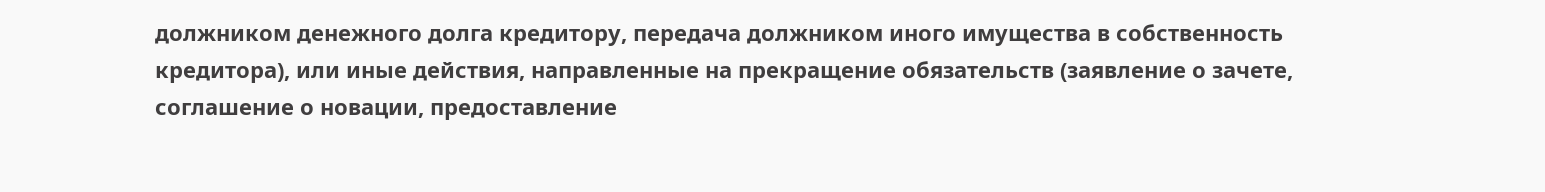должником денежного долга кредитору, передача должником иного имущества в собственность кредитора), или иные действия, направленные на прекращение обязательств (заявление о зачете, соглашение о новации, предоставление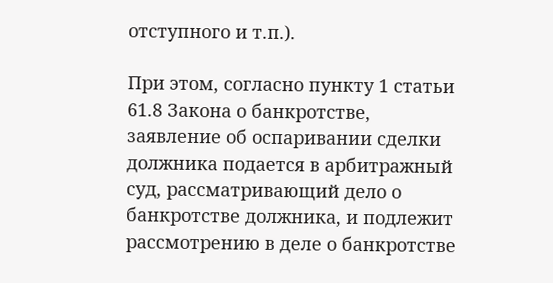отступного и т.п.).

При этом, согласно пункту 1 статьи 61.8 Закона о банкротстве, заявление об оспаривании сделки должника подается в арбитражный суд, рассматривающий дело о банкротстве должника, и подлежит рассмотрению в деле о банкротстве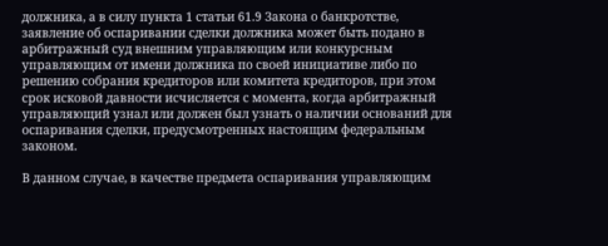должника, а в силу пункта 1 статьи 61.9 Закона о банкротстве, заявление об оспаривании сделки должника может быть подано в арбитражный суд внешним управляющим или конкурсным управляющим от имени должника по своей инициативе либо по решению собрания кредиторов или комитета кредиторов, при этом срок исковой давности исчисляется с момента, когда арбитражный управляющий узнал или должен был узнать о наличии оснований для оспаривания сделки, предусмотренных настоящим федеральным законом.

В данном случае, в качестве предмета оспаривания управляющим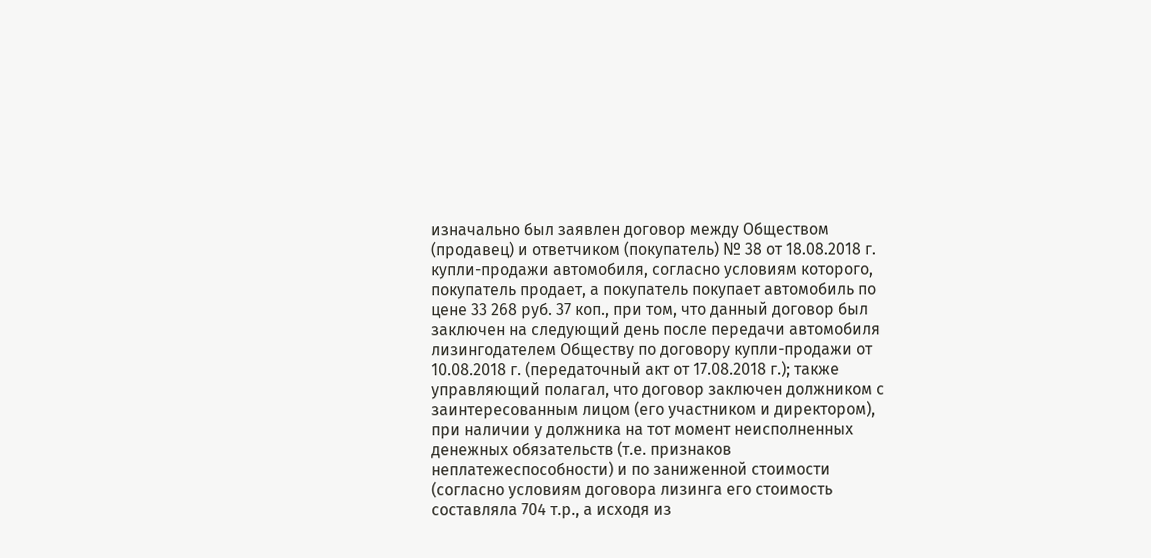изначально был заявлен договор между Обществом (продавец) и ответчиком (покупатель) № 38 от 18.08.2018 г. купли-продажи автомобиля, согласно условиям которого, покупатель продает, а покупатель покупает автомобиль по цене 33 268 руб. 37 коп., при том, что данный договор был заключен на следующий день после передачи автомобиля лизингодателем Обществу по договору купли-продажи от 10.08.2018 г. (передаточный акт от 17.08.2018 г.); также управляющий полагал, что договор заключен должником с заинтересованным лицом (его участником и директором), при наличии у должника на тот момент неисполненных денежных обязательств (т.е. признаков неплатежеспособности) и по заниженной стоимости (согласно условиям договора лизинга его стоимость составляла 704 т.р., а исходя из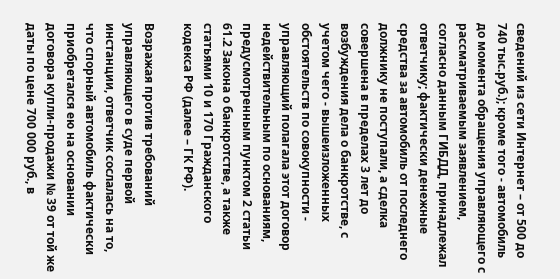сведений из сети Интернет – от 500 до 740 тыс.руб.); кроме того - автомобиль до момента обращения управляющего с рассматриваемым заявлением, согласно данным ГИБДД, принадлежал ответчику; фактически денежные средства за автомобиль от последнего должнику не поступали, а сделка совершена в пределах 3 лет до возбуждения дела о банкротстве, с учетом чего - вышеизложенных обстоятельств по совокупности - управляющий полагала этот договор недействительным по основаниям, предусмотренным пунктом 2 статьи 61.2 Закона о банкротстве, а также статьями 10 и 170 Гражданского кодекса РФ (далее – ГК РФ).

Возражая против требований управляющего в суде первой инстанции, ответчик сослалась на то, что спорный автомобиль фактически приобретался ею на основании договора купли-продажи № 39 от той же даты по цене 700 000 руб., в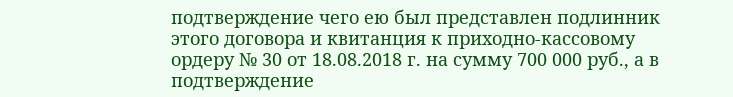подтверждение чего ею был представлен подлинник этого договора и квитанция к приходно-кассовому ордеру № 30 от 18.08.2018 г. на сумму 700 000 руб., а в подтверждение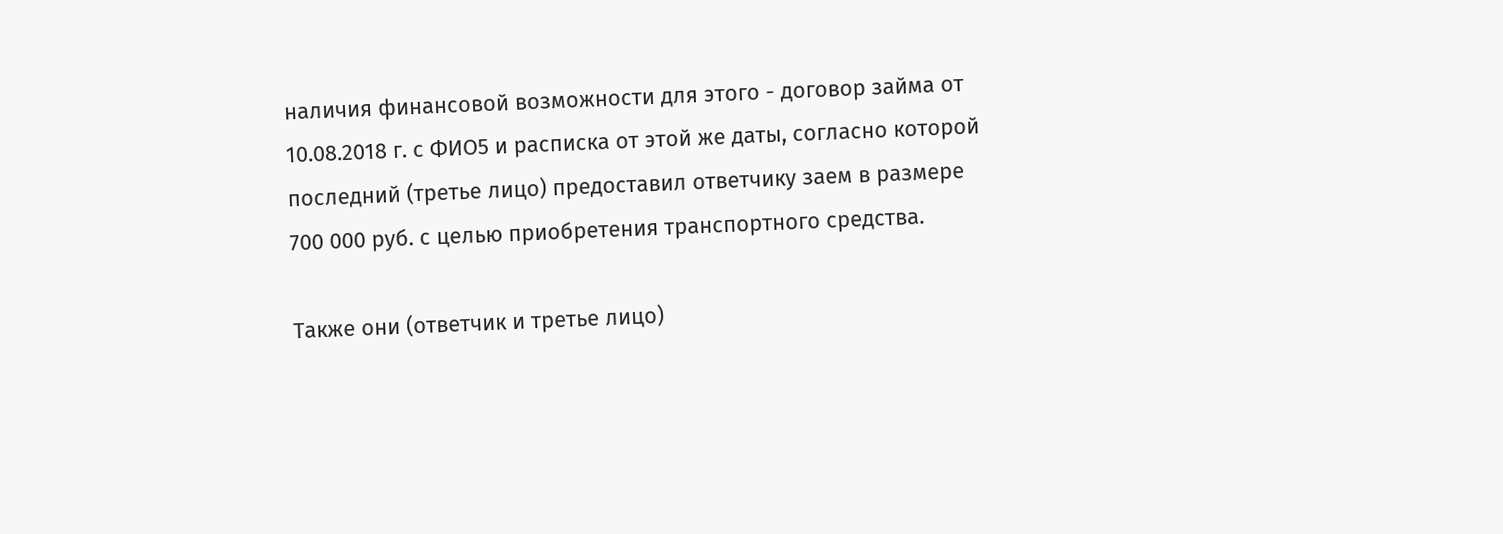наличия финансовой возможности для этого - договор займа от 10.08.2018 г. с ФИО5 и расписка от этой же даты, согласно которой последний (третье лицо) предоставил ответчику заем в размере 700 000 руб. с целью приобретения транспортного средства.

Также они (ответчик и третье лицо)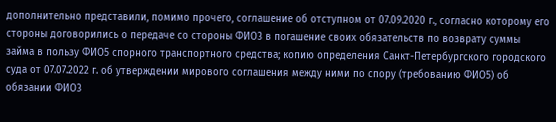дополнительно представили, помимо прочего, соглашение об отступном от 07.09.2020 г., согласно которому его стороны договорились о передаче со стороны ФИО3 в погашение своих обязательств по возврату суммы займа в пользу ФИО5 спорного транспортного средства; копию определения Санкт-Петербургского городского суда от 07.07.2022 г. об утверждении мирового соглашения между ними по спору (требованию ФИО5) об обязании ФИО3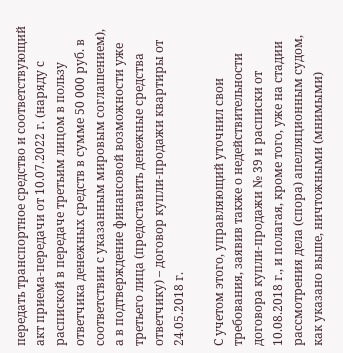передать транспортное средство и соответствующий акт приема-передачи от 10.07.2022 г. (наряду с распиской в передаче третьим лицом в пользу ответчика денежных средств в сумме 50 000 руб. в соответствии с указанным мировым соглашением), а в подтверждение финансовой возможности уже третьего лица (предоставить денежные средства ответчику) – договор купли-продажи квартиры от 24.05.2018 г.

С учетом этого, управляющий уточнил свои требования, заявив также о недействительности договора купли-продажи № 39 и расписки от 10.08.2018 г., и полагая, кроме того, уже на стадии рассмотрения дела (спора) апелляционным судом, как указано выше, ничтожными (мнимыми)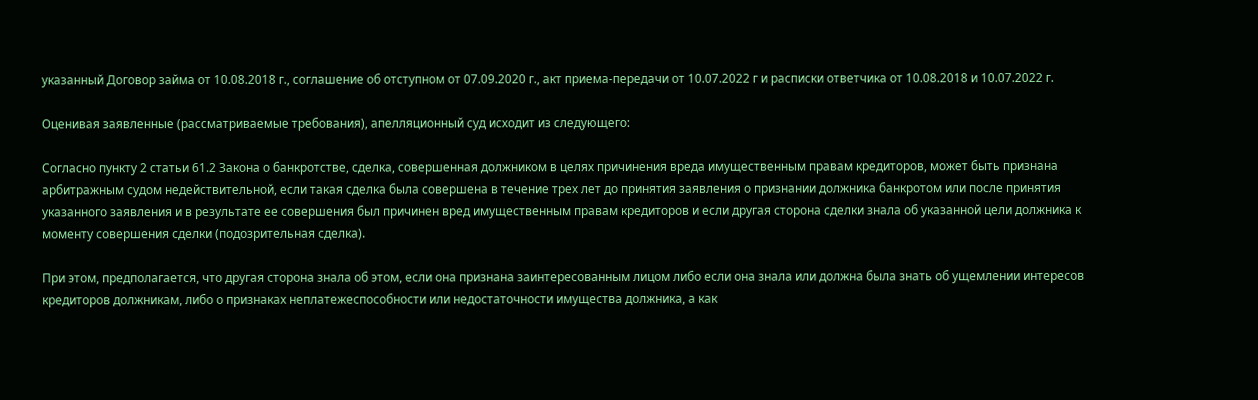указанный Договор займа от 10.08.2018 г., соглашение об отступном от 07.09.2020 г., акт приема-передачи от 10.07.2022 г и расписки ответчика от 10.08.2018 и 10.07.2022 г.

Оценивая заявленные (рассматриваемые требования), апелляционный суд исходит из следующего:

Согласно пункту 2 статьи 61.2 Закона о банкротстве, сделка, совершенная должником в целях причинения вреда имущественным правам кредиторов, может быть признана арбитражным судом недействительной, если такая сделка была совершена в течение трех лет до принятия заявления о признании должника банкротом или после принятия указанного заявления и в результате ее совершения был причинен вред имущественным правам кредиторов и если другая сторона сделки знала об указанной цели должника к моменту совершения сделки (подозрительная сделка).

При этом, предполагается, что другая сторона знала об этом, если она признана заинтересованным лицом либо если она знала или должна была знать об ущемлении интересов кредиторов должникам, либо о признаках неплатежеспособности или недостаточности имущества должника, а как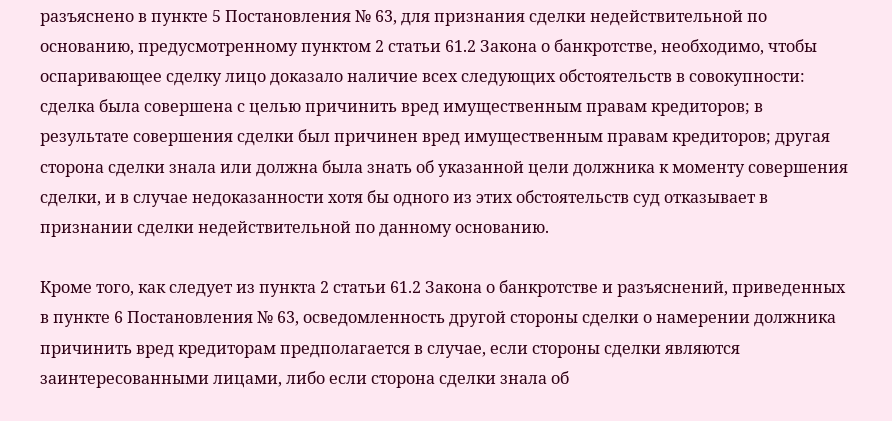разъяснено в пункте 5 Постановления № 63, для признания сделки недействительной по основанию, предусмотренному пунктом 2 статьи 61.2 Закона о банкротстве, необходимо, чтобы оспаривающее сделку лицо доказало наличие всех следующих обстоятельств в совокупности: сделка была совершена с целью причинить вред имущественным правам кредиторов; в результате совершения сделки был причинен вред имущественным правам кредиторов; другая сторона сделки знала или должна была знать об указанной цели должника к моменту совершения сделки, и в случае недоказанности хотя бы одного из этих обстоятельств суд отказывает в признании сделки недействительной по данному основанию.

Кроме того, как следует из пункта 2 статьи 61.2 Закона о банкротстве и разъяснений, приведенных в пункте 6 Постановления № 63, осведомленность другой стороны сделки о намерении должника причинить вред кредиторам предполагается в случае, если стороны сделки являются заинтересованными лицами, либо если сторона сделки знала об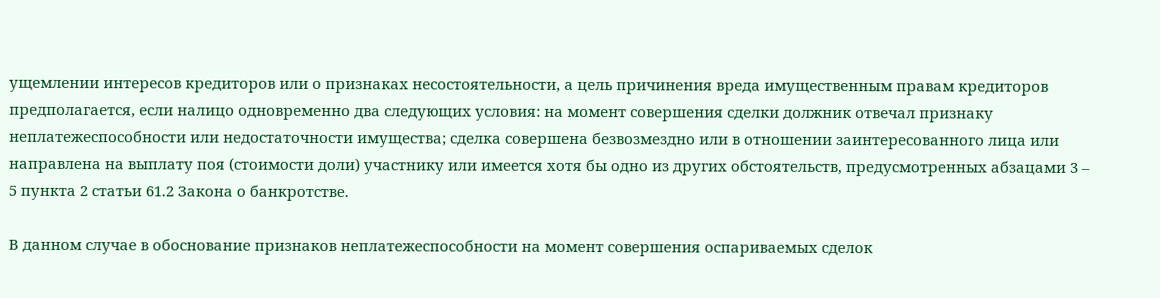ущемлении интересов кредиторов или о признаках несостоятельности, а цель причинения вреда имущественным правам кредиторов предполагается, если налицо одновременно два следующих условия: на момент совершения сделки должник отвечал признаку неплатежеспособности или недостаточности имущества; сделка совершена безвозмездно или в отношении заинтересованного лица или направлена на выплату поя (стоимости доли) участнику или имеется хотя бы одно из других обстоятельств, предусмотренных абзацами 3 – 5 пункта 2 статьи 61.2 Закона о банкротстве.

В данном случае в обоснование признаков неплатежеспособности на момент совершения оспариваемых сделок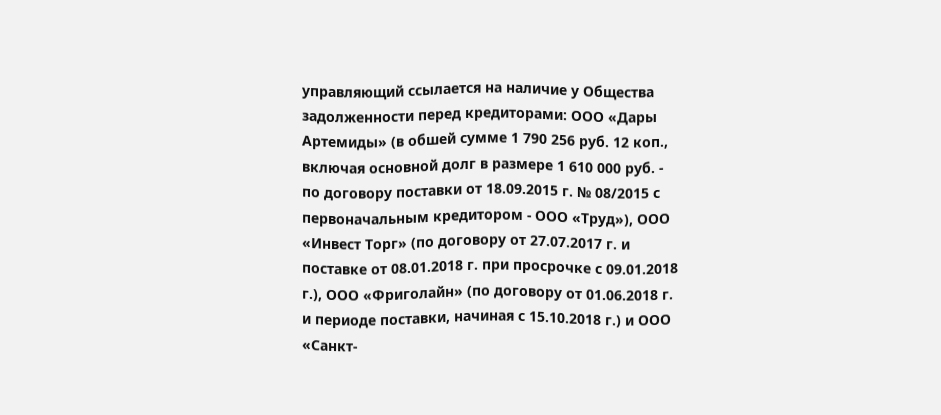управляющий ссылается на наличие у Общества задолженности перед кредиторами: ООО «Дары Артемиды» (в обшей сумме 1 790 256 руб. 12 коп., включая основной долг в размере 1 610 000 руб. - по договору поставки от 18.09.2015 г. № 08/2015 с первоначальным кредитором - ООО «Труд»), ООО «Инвест Торг» (по договору от 27.07.2017 г. и поставке от 08.01.2018 г. при просрочке с 09.01.2018 г.), ООО «Фриголайн» (по договору от 01.06.2018 г. и периоде поставки, начиная с 15.10.2018 г.) и ООО «Санкт-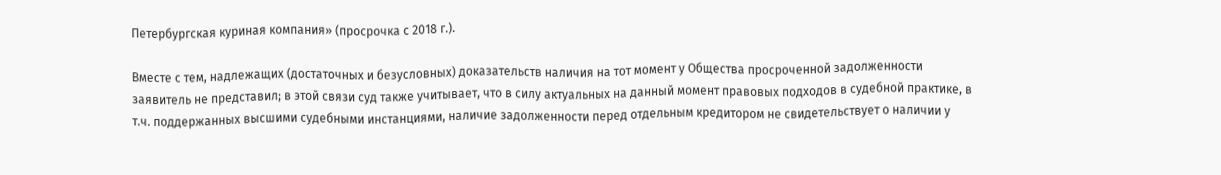Петербургская куриная компания» (просрочка с 2018 г.).

Вместе с тем, надлежащих (достаточных и безусловных) доказательств наличия на тот момент у Общества просроченной задолженности заявитель не представил; в этой связи суд также учитывает, что в силу актуальных на данный момент правовых подходов в судебной практике, в т.ч. поддержанных высшими судебными инстанциями, наличие задолженности перед отдельным кредитором не свидетельствует о наличии у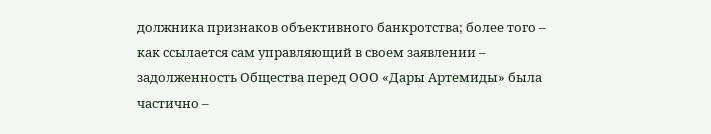должника признаков объективного банкротства; более того – как ссылается сам управляющий в своем заявлении – задолженность Общества перед ООО «Дары Артемиды» была частично –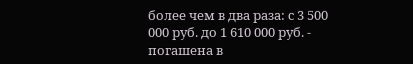более чем в два раза: с 3 500 000 руб. до 1 610 000 руб. - погашена в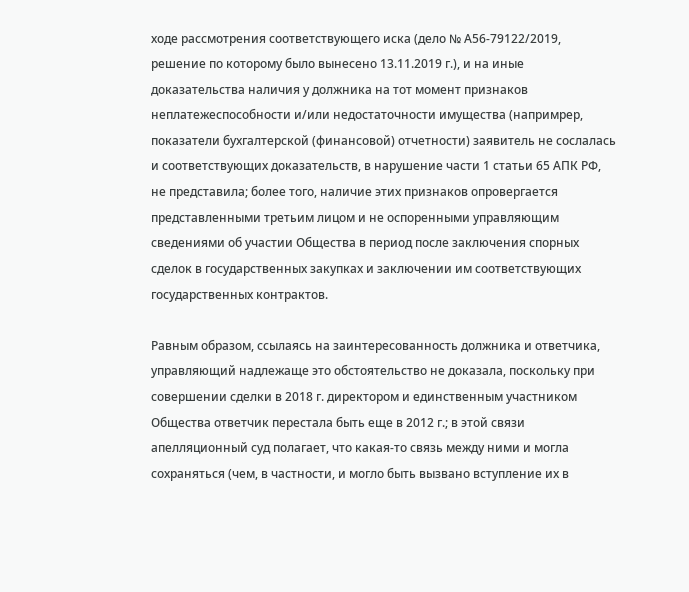ходе рассмотрения соответствующего иска (дело № А56-79122/2019, решение по которому было вынесено 13.11.2019 г.), и на иные доказательства наличия у должника на тот момент признаков неплатежеспособности и/или недостаточности имущества (напримрер, показатели бухгалтерской (финансовой) отчетности) заявитель не сослалась и соответствующих доказательств, в нарушение части 1 статьи 65 АПК РФ, не представила; более того, наличие этих признаков опровергается представленными третьим лицом и не оспоренными управляющим сведениями об участии Общества в период после заключения спорных сделок в государственных закупках и заключении им соответствующих государственных контрактов.

Равным образом, ссылаясь на заинтересованность должника и ответчика, управляющий надлежаще это обстоятельство не доказала, поскольку при совершении сделки в 2018 г. директором и единственным участником Общества ответчик перестала быть еще в 2012 г.; в этой связи апелляционный суд полагает, что какая-то связь между ними и могла сохраняться (чем, в частности, и могло быть вызвано вступление их в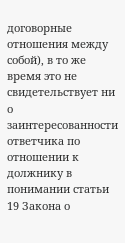договорные отношения между собой), в то же время это не свидетельствует ни о заинтересованности ответчика по отношении к должнику в понимании статьи 19 Закона о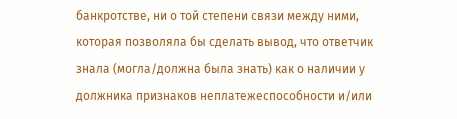банкротстве, ни о той степени связи между ними, которая позволяла бы сделать вывод, что ответчик знала (могла/должна была знать) как о наличии у должника признаков неплатежеспособности и/или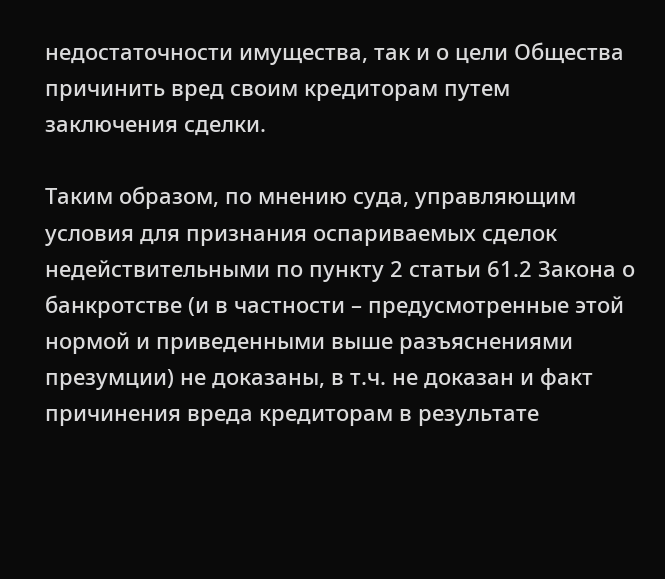недостаточности имущества, так и о цели Общества причинить вред своим кредиторам путем заключения сделки.

Таким образом, по мнению суда, управляющим условия для признания оспариваемых сделок недействительными по пункту 2 статьи 61.2 Закона о банкротстве (и в частности – предусмотренные этой нормой и приведенными выше разъяснениями презумции) не доказаны, в т.ч. не доказан и факт причинения вреда кредиторам в результате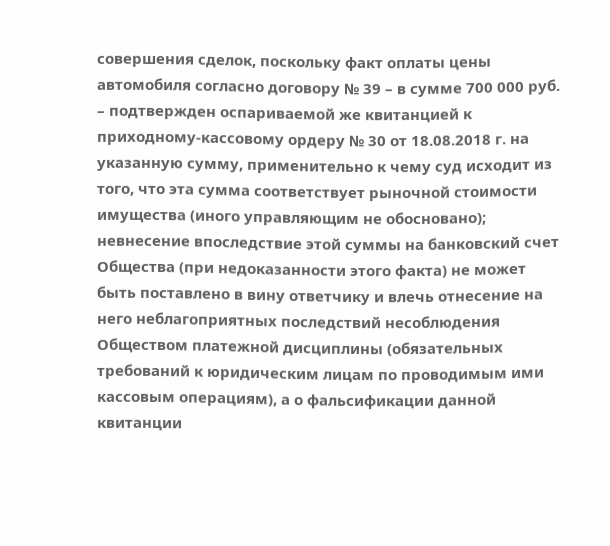совершения сделок, поскольку факт оплаты цены автомобиля согласно договору № 39 – в сумме 700 000 руб. – подтвержден оспариваемой же квитанцией к приходному-кассовому ордеру № 30 от 18.08.2018 г. на указанную сумму, применительно к чему суд исходит из того, что эта сумма соответствует рыночной стоимости имущества (иного управляющим не обосновано); невнесение впоследствие этой суммы на банковский счет Общества (при недоказанности этого факта) не может быть поставлено в вину ответчику и влечь отнесение на него неблагоприятных последствий несоблюдения Обществом платежной дисциплины (обязательных требований к юридическим лицам по проводимым ими кассовым операциям), а о фальсификации данной квитанции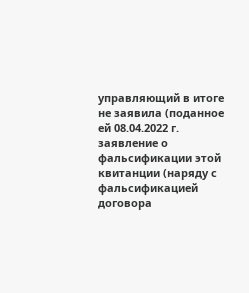управляющий в итоге не заявила (поданное ей 08.04.2022 г. заявление о фальсификации этой квитанции (наряду с фальсификацией договора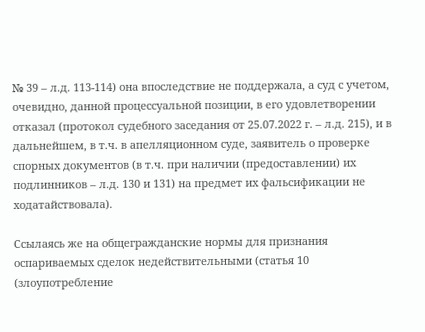№ 39 – л.д. 113-114) она впоследствие не поддержала, а суд с учетом, очевидно, данной процессуальной позиции, в его удовлетворении отказал (протокол судебного заседания от 25.07.2022 г. – л.д. 215), и в дальнейшем, в т.ч. в апелляционном суде, заявитель о проверке спорных документов (в т.ч. при наличии (предоставлении) их подлинников – л.д. 130 и 131) на предмет их фальсификации не ходатайствовала).

Ссылаясь же на общегражданские нормы для признания оспариваемых сделок недействительными (статья 10 (злоупотребление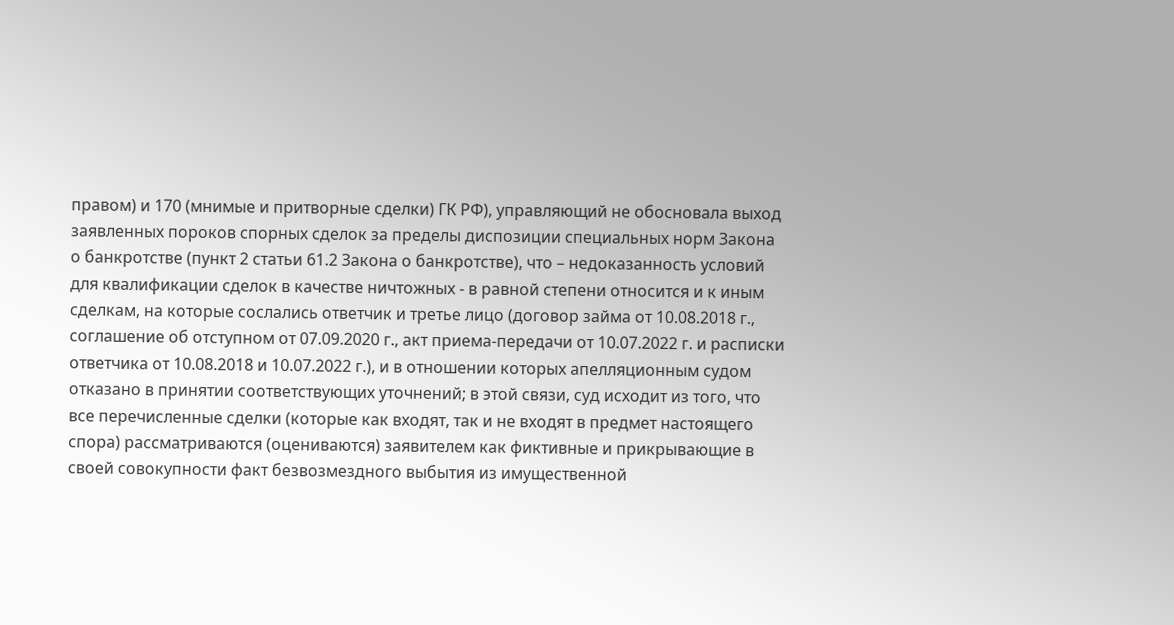правом) и 170 (мнимые и притворные сделки) ГК РФ), управляющий не обосновала выход заявленных пороков спорных сделок за пределы диспозиции специальных норм Закона о банкротстве (пункт 2 статьи 61.2 Закона о банкротстве), что – недоказанность условий для квалификации сделок в качестве ничтожных - в равной степени относится и к иным сделкам, на которые сослались ответчик и третье лицо (договор займа от 10.08.2018 г., соглашение об отступном от 07.09.2020 г., акт приема-передачи от 10.07.2022 г. и расписки ответчика от 10.08.2018 и 10.07.2022 г.), и в отношении которых апелляционным судом отказано в принятии соответствующих уточнений; в этой связи, суд исходит из того, что все перечисленные сделки (которые как входят, так и не входят в предмет настоящего спора) рассматриваются (оцениваются) заявителем как фиктивные и прикрывающие в своей совокупности факт безвозмездного выбытия из имущественной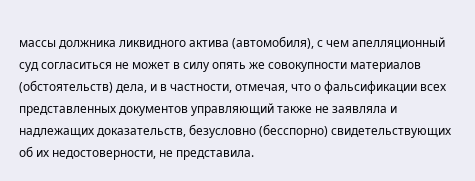массы должника ликвидного актива (автомобиля), с чем апелляционный суд согласиться не может в силу опять же совокупности материалов (обстоятельств) дела, и в частности, отмечая, что о фальсификации всех представленных документов управляющий также не заявляла и надлежащих доказательств, безусловно (бесспорно) свидетельствующих об их недостоверности, не представила.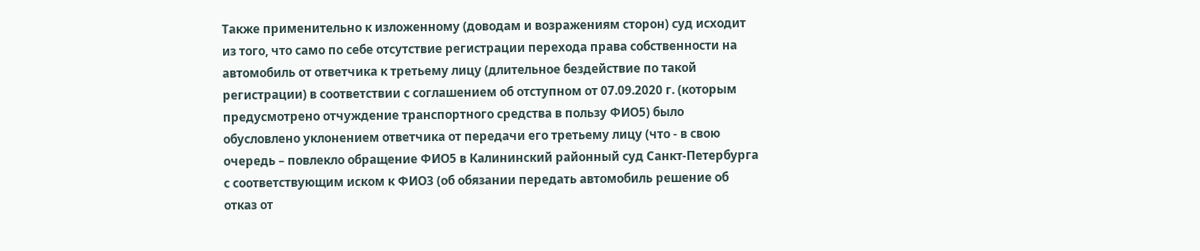Также применительно к изложенному (доводам и возражениям сторон) суд исходит из того, что само по себе отсутствие регистрации перехода права собственности на автомобиль от ответчика к третьему лицу (длительное бездействие по такой регистрации) в соответствии с соглашением об отступном от 07.09.2020 г. (которым предусмотрено отчуждение транспортного средства в пользу ФИО5) было обусловлено уклонением ответчика от передачи его третьему лицу (что - в свою очередь – повлекло обращение ФИО5 в Калининский районный суд Санкт-Петербурга с соответствующим иском к ФИО3 (об обязании передать автомобиль решение об отказ от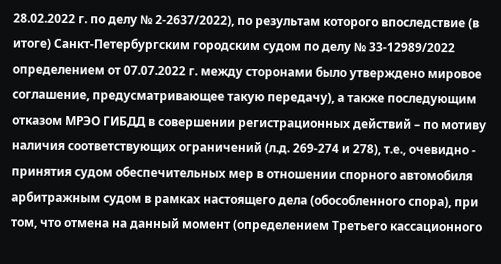28.02.2022 г. по делу № 2-2637/2022), по результам которого впоследствие (в итоге) Санкт-Петербургским городским судом по делу № 33-12989/2022 определением от 07.07.2022 г. между сторонами было утверждено мировое соглашение, предусматривающее такую передачу), а также последующим отказом МРЭО ГИБДД в совершении регистрационных действий – по мотиву наличия соответствующих ограничений (л.д. 269-274 и 278), т.е., очевидно - принятия судом обеспечительных мер в отношении спорного автомобиля арбитражным судом в рамках настоящего дела (обособленного спора), при том, что отмена на данный момент (определением Третьего кассационного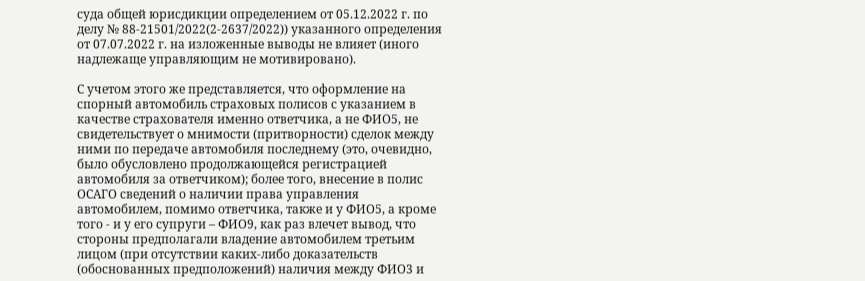суда общей юрисдикции определением от 05.12.2022 г. по делу № 88-21501/2022(2-2637/2022)) указанного определения от 07.07.2022 г. на изложенные выводы не влияет (иного надлежаще управляющим не мотивировано).

С учетом этого же представляется, что оформление на спорный автомобиль страховых полисов с указанием в качестве страхователя именно ответчика, а не ФИО5, не свидетельствует о мнимости (притворности) сделок между ними по передаче автомобиля последнему (это, очевидно, было обусловлено продолжающейся регистрацией автомобиля за ответчиком); более того, внесение в полис ОСАГО сведений о наличии права управления автомобилем, помимо ответчика, также и у ФИО5, а кроме того - и у его супруги – ФИО9, как раз влечет вывод, что стороны предполагали владение автомобилем третьим лицом (при отсутствии каких-либо доказательств (обоснованных предположений) наличия между ФИО3 и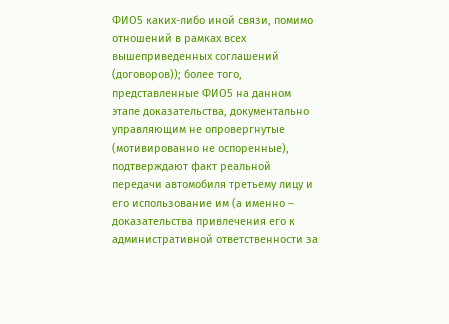ФИО5 каких-либо иной связи, помимо отношений в рамках всех вышеприведенных соглашений (договоров)); более того, представленные ФИО5 на данном этапе доказательства, документально управляющим не опровергнутые (мотивированно не оспоренные), подтверждают факт реальной передачи автомобиля третьему лицу и его использование им (а именно – доказательства привлечения его к административной ответственности за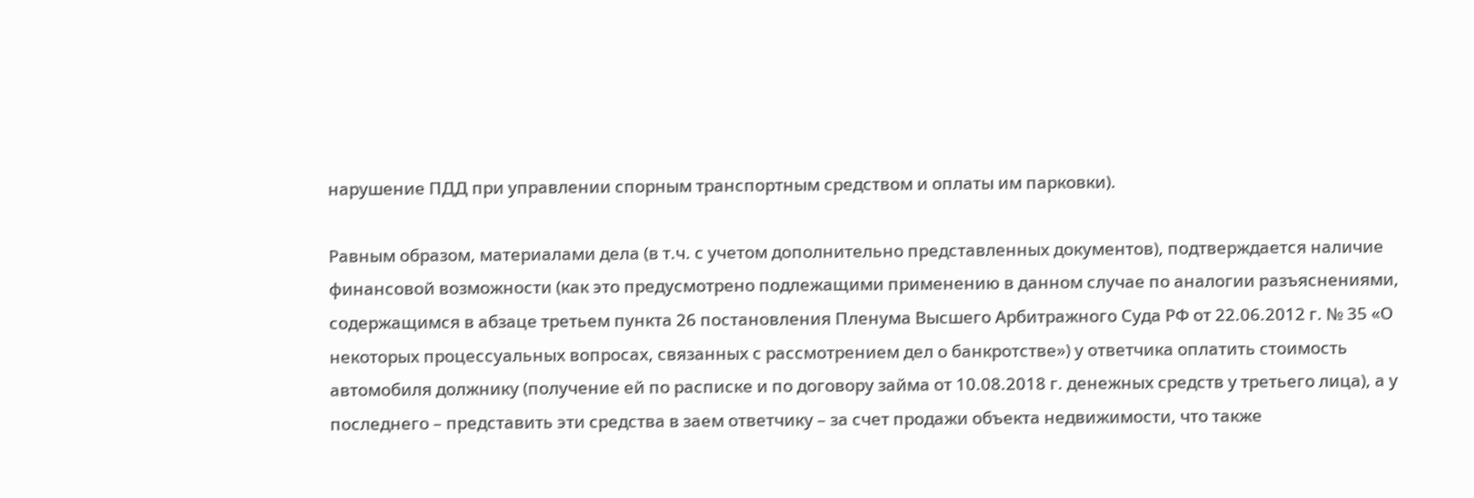нарушение ПДД при управлении спорным транспортным средством и оплаты им парковки).

Равным образом, материалами дела (в т.ч. с учетом дополнительно представленных документов), подтверждается наличие финансовой возможности (как это предусмотрено подлежащими применению в данном случае по аналогии разъяснениями, содержащимся в абзаце третьем пункта 26 постановления Пленума Высшего Арбитражного Суда РФ от 22.06.2012 г. № 35 «О некоторых процессуальных вопросах, связанных с рассмотрением дел о банкротстве») у ответчика оплатить стоимость автомобиля должнику (получение ей по расписке и по договору займа от 10.08.2018 г. денежных средств у третьего лица), а у последнего – представить эти средства в заем ответчику – за счет продажи объекта недвижимости, что также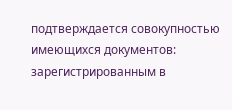подтверждается совокупностью имеющихся документов: зарегистрированным в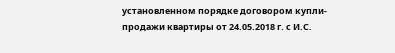установленном порядке договором купли-продажи квартиры от 24.05.2018 г. с И.С.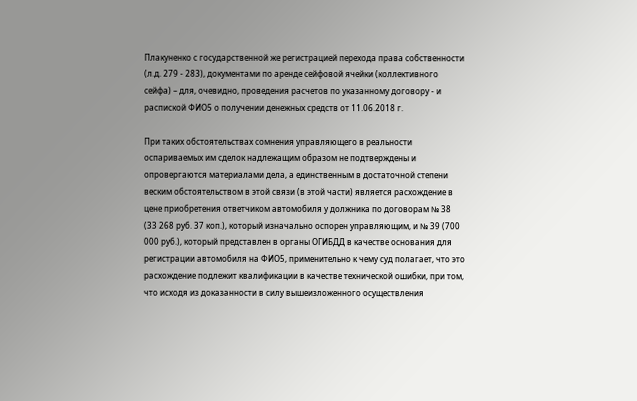Плакуненко с государственной же регистрацией перехода права собственности (л.д. 279 - 283), документами по аренде сейфовой ячейки (коллективного сейфа) – для, очевидно, проведения расчетов по указанному договору - и распиской ФИО5 о получении денежных средств от 11.06.2018 г.

При таких обстоятельствах сомнения управляющего в реальности оспариваемых им сделок надлежащим образом не подтверждены и опровергаются материалами дела, а единственным в достаточной степени веским обстоятельством в этой связи (в этой части) является расхождение в цене приобретения ответчиком автомобиля у должника по договорам № 38 (33 268 руб. 37 коп.), который изначально оспорен управляющим, и № 39 (700 000 руб.), который представлен в органы ОГИБДД в качестве основания для регистрации автомобиля на ФИО5, применительно к чему суд полагает, что это расхождение подлежит квалификации в качестве технической ошибки, при том, что исходя из доказанности в силу вышеизложенного осуществления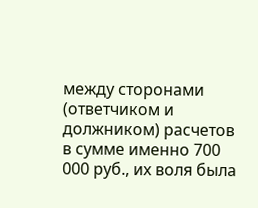между сторонами (ответчиком и должником) расчетов в сумме именно 700 000 руб., их воля была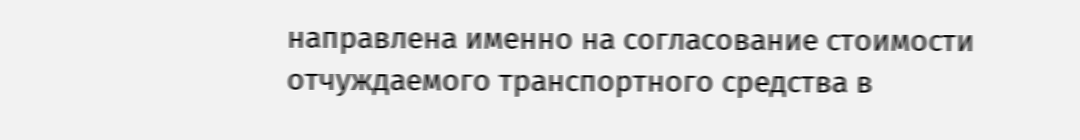направлена именно на согласование стоимости отчуждаемого транспортного средства в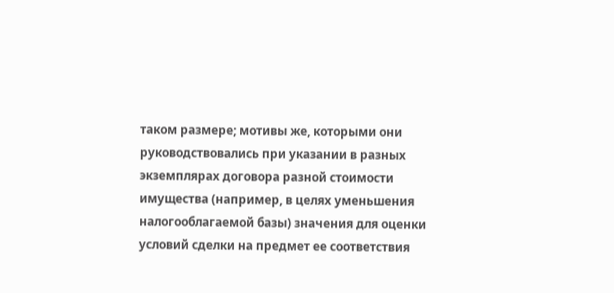таком размере; мотивы же, которыми они руководствовались при указании в разных экземплярах договора разной стоимости имущества (например, в целях уменьшения налогооблагаемой базы) значения для оценки условий сделки на предмет ее соответствия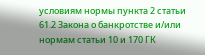условиям нормы пункта 2 статьи 61.2 Закона о банкротстве и/или нормам статьи 10 и 170 ГК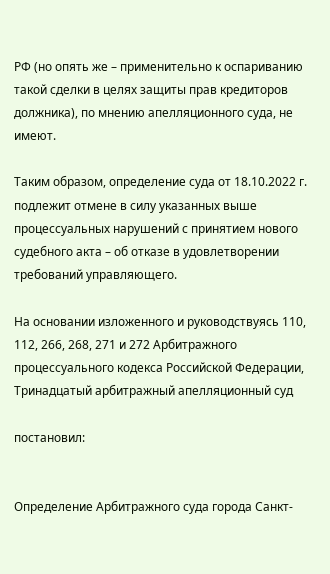РФ (но опять же – применительно к оспариванию такой сделки в целях защиты прав кредиторов должника), по мнению апелляционного суда, не имеют.

Таким образом, определение суда от 18.10.2022 г. подлежит отмене в силу указанных выше процессуальных нарушений с принятием нового судебного акта – об отказе в удовлетворении требований управляющего.

На основании изложенного и руководствуясь 110, 112, 266, 268, 271 и 272 Арбитражного процессуального кодекса Российской Федерации, Тринадцатый арбитражный апелляционный суд

постановил:


Определение Арбитражного суда города Санкт-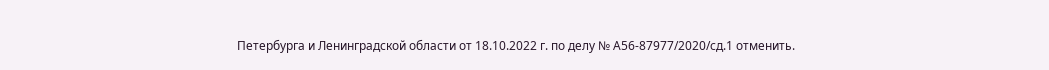Петербурга и Ленинградской области от 18.10.2022 г. по делу № А56-87977/2020/сд.1 отменить.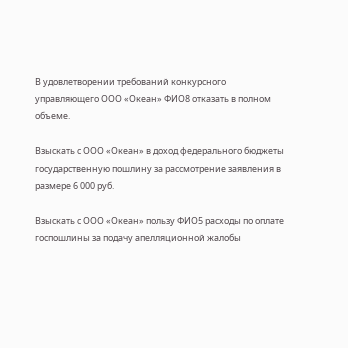В удовлетворении требований конкурсного управляющего ООО «Океан» ФИО8 отказать в полном объеме.

Взыскать с ООО «Океан» в доход федерального бюджеты государственную пошлину за рассмотрение заявления в размере 6 000 руб.

Взыскать с ООО «Океан» пользу ФИО5 расходы по оплате госпошлины за подачу апелляционной жалобы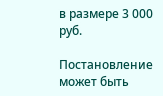в размере 3 000 руб.

Постановление может быть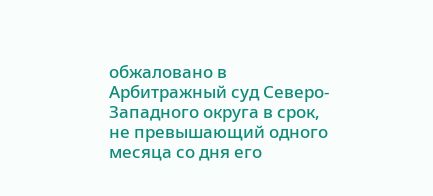обжаловано в Арбитражный суд Северо-Западного округа в срок, не превышающий одного месяца со дня его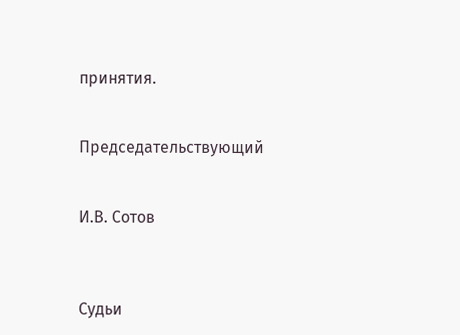принятия.


Председательствующий


И.В. Сотов



Судьи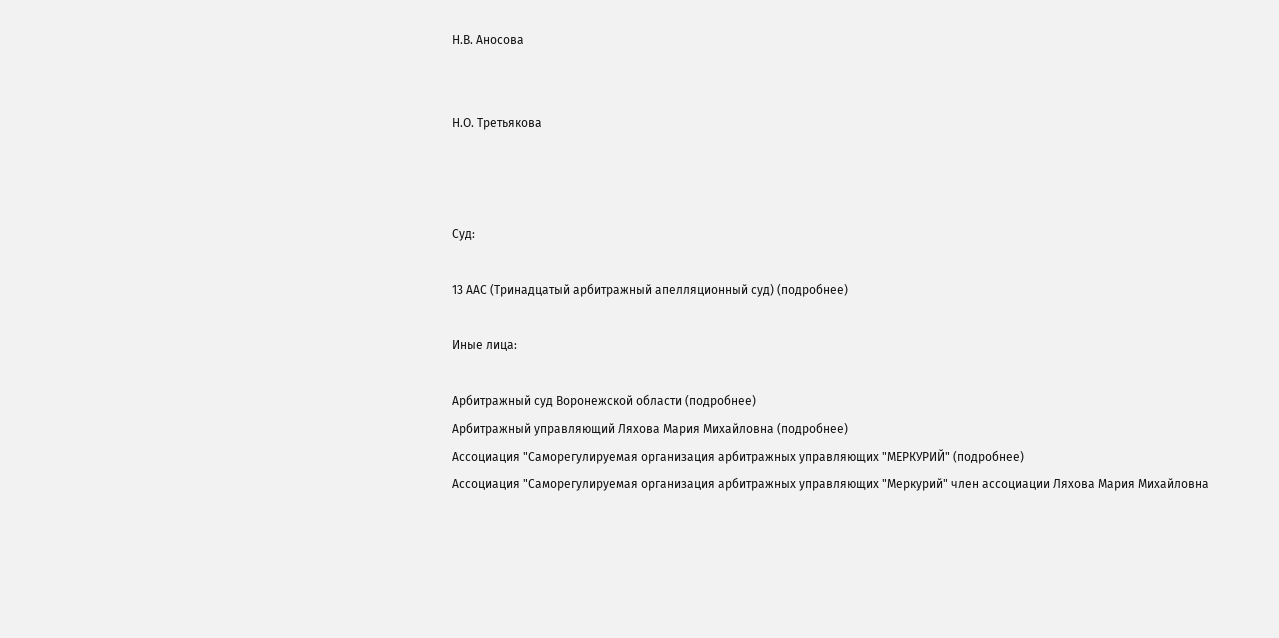Н.В. Аносова


Н.О. Третьякова



Суд:

13 ААС (Тринадцатый арбитражный апелляционный суд) (подробнее)

Иные лица:

Арбитражный суд Воронежской области (подробнее)
Арбитражный управляющий Ляхова Мария Михайловна (подробнее)
Ассоциация "Саморегулируемая организация арбитражных управляющих "МЕРКУРИЙ" (подробнее)
Ассоциация "Саморегулируемая организация арбитражных управляющих "Меркурий" член ассоциации Ляхова Мария Михайловна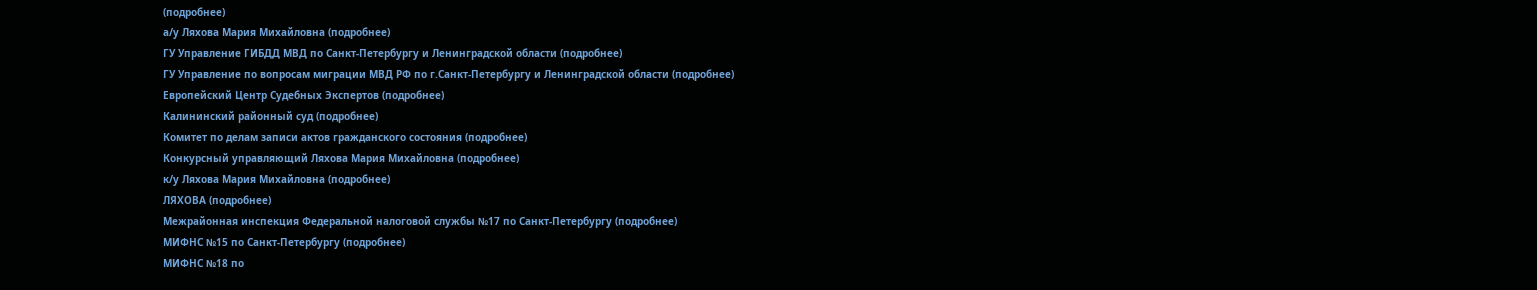(подробнее)
а/у Ляхова Мария Михайловна (подробнее)
ГУ Управление ГИБДД МВД по Санкт-Петербургу и Ленинградской области (подробнее)
ГУ Управление по вопросам миграции МВД РФ по г.Санкт-Петербургу и Ленинградской области (подробнее)
Европейский Центр Судебных Экспертов (подробнее)
Калининский районный суд (подробнее)
Комитет по делам записи актов гражданского состояния (подробнее)
Конкурсный управляющий Ляхова Мария Михайловна (подробнее)
к/у Ляхова Мария Михайловна (подробнее)
ЛЯХОВА (подробнее)
Межрайонная инспекция Федеральной налоговой службы №17 по Санкт-Петербургу (подробнее)
МИФНС №15 по Санкт-Петербургу (подробнее)
МИФНС №18 по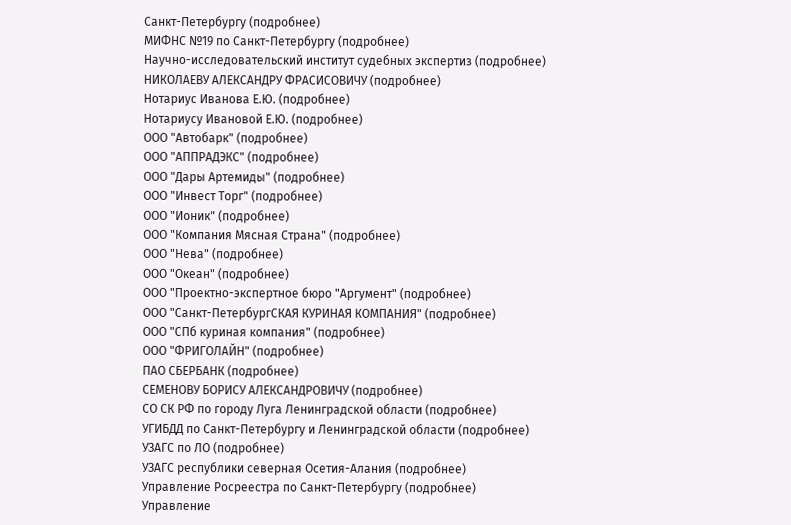Санкт-Петербургу (подробнее)
МИФНС №19 по Санкт-Петербургу (подробнее)
Научно-исследовательский институт судебных экспертиз (подробнее)
НИКОЛАЕВУ АЛЕКСАНДРУ ФРАСИСОВИЧУ (подробнее)
Нотариус Иванова Е.Ю. (подробнее)
Нотариусу Ивановой Е.Ю. (подробнее)
ООО "Автобарк" (подробнее)
ООО "АППРАДЭКС" (подробнее)
ООО "Дары Артемиды" (подробнее)
ООО "Инвест Торг" (подробнее)
ООО "Ионик" (подробнее)
ООО "Компания Мясная Страна" (подробнее)
ООО "Нева" (подробнее)
ООО "Океан" (подробнее)
ООО "Проектно-экспертное бюро "Аргумент" (подробнее)
ООО "Санкт-ПетербургСКАЯ КУРИНАЯ КОМПАНИЯ" (подробнее)
ООО "СПб куриная компания" (подробнее)
ООО "ФРИГОЛАЙН" (подробнее)
ПАО СБЕРБАНК (подробнее)
СЕМЕНОВУ БОРИСУ АЛЕКСАНДРОВИЧУ (подробнее)
СО СК РФ по городу Луга Ленинградской области (подробнее)
УГИБДД по Санкт-Петербургу и Ленинградской области (подробнее)
УЗАГС по ЛО (подробнее)
УЗАГС республики северная Осетия-Алания (подробнее)
Управление Росреестра по Санкт-Петербургу (подробнее)
Управление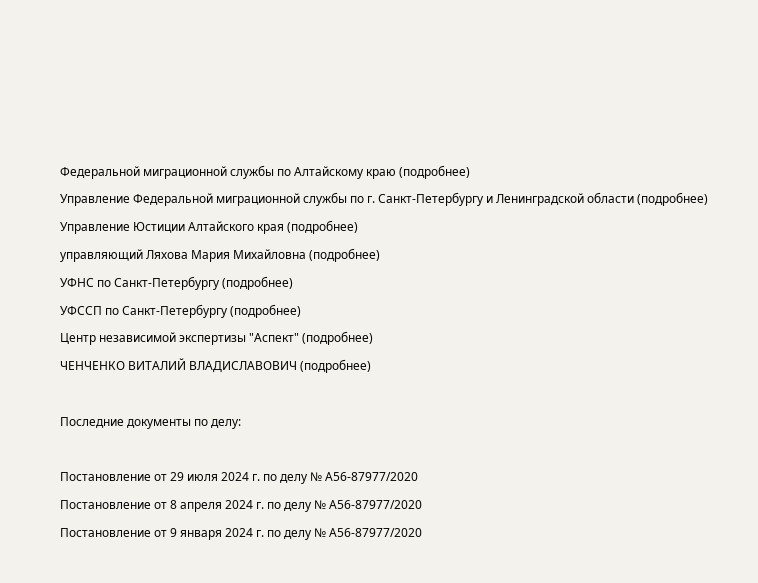Федеральной миграционной службы по Алтайскому краю (подробнее)
Управление Федеральной миграционной службы по г. Санкт-Петербургу и Ленинградской области (подробнее)
Управление Юстиции Алтайского края (подробнее)
управляющий Ляхова Мария Михайловна (подробнее)
УФНС по Санкт-Петербургу (подробнее)
УФССП по Санкт-Петербургу (подробнее)
Центр независимой экспертизы "Аспект" (подробнее)
ЧЕНЧЕНКО ВИТАЛИЙ ВЛАДИСЛАВОВИЧ (подробнее)

Последние документы по делу:

Постановление от 29 июля 2024 г. по делу № А56-87977/2020
Постановление от 8 апреля 2024 г. по делу № А56-87977/2020
Постановление от 9 января 2024 г. по делу № А56-87977/2020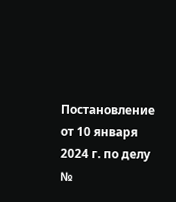Постановление от 10 января 2024 г. по делу №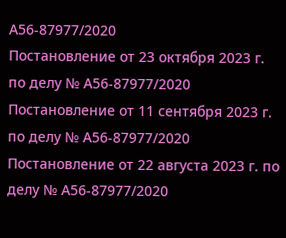А56-87977/2020
Постановление от 23 октября 2023 г. по делу № А56-87977/2020
Постановление от 11 сентября 2023 г. по делу № А56-87977/2020
Постановление от 22 августа 2023 г. по делу № А56-87977/2020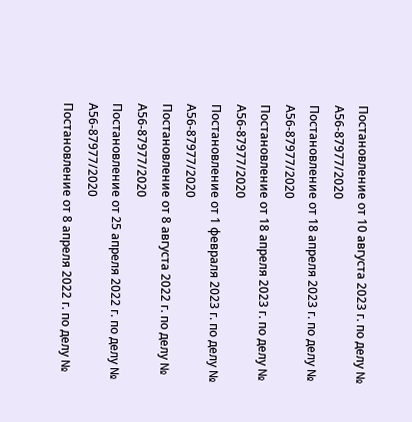Постановление от 10 августа 2023 г. по делу № А56-87977/2020
Постановление от 18 апреля 2023 г. по делу № А56-87977/2020
Постановление от 18 апреля 2023 г. по делу № А56-87977/2020
Постановление от 1 февраля 2023 г. по делу № А56-87977/2020
Постановление от 8 августа 2022 г. по делу № А56-87977/2020
Постановление от 25 апреля 2022 г. по делу № А56-87977/2020
Постановление от 8 апреля 2022 г. по делу №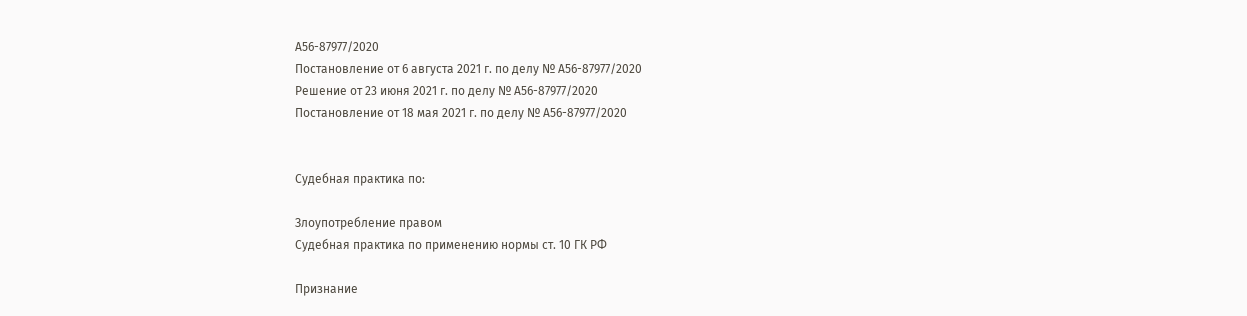А56-87977/2020
Постановление от 6 августа 2021 г. по делу № А56-87977/2020
Решение от 23 июня 2021 г. по делу № А56-87977/2020
Постановление от 18 мая 2021 г. по делу № А56-87977/2020


Судебная практика по:

Злоупотребление правом
Судебная практика по применению нормы ст. 10 ГК РФ

Признание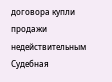договора купли продажи недействительным
Судебная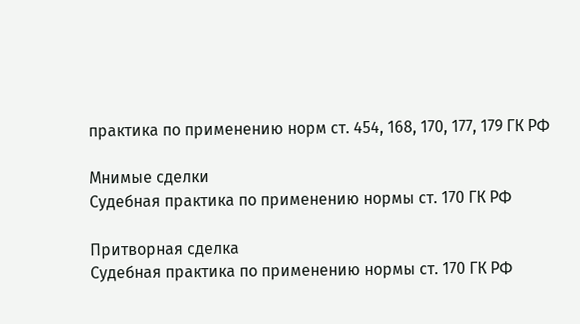практика по применению норм ст. 454, 168, 170, 177, 179 ГК РФ

Мнимые сделки
Судебная практика по применению нормы ст. 170 ГК РФ

Притворная сделка
Судебная практика по применению нормы ст. 170 ГК РФ